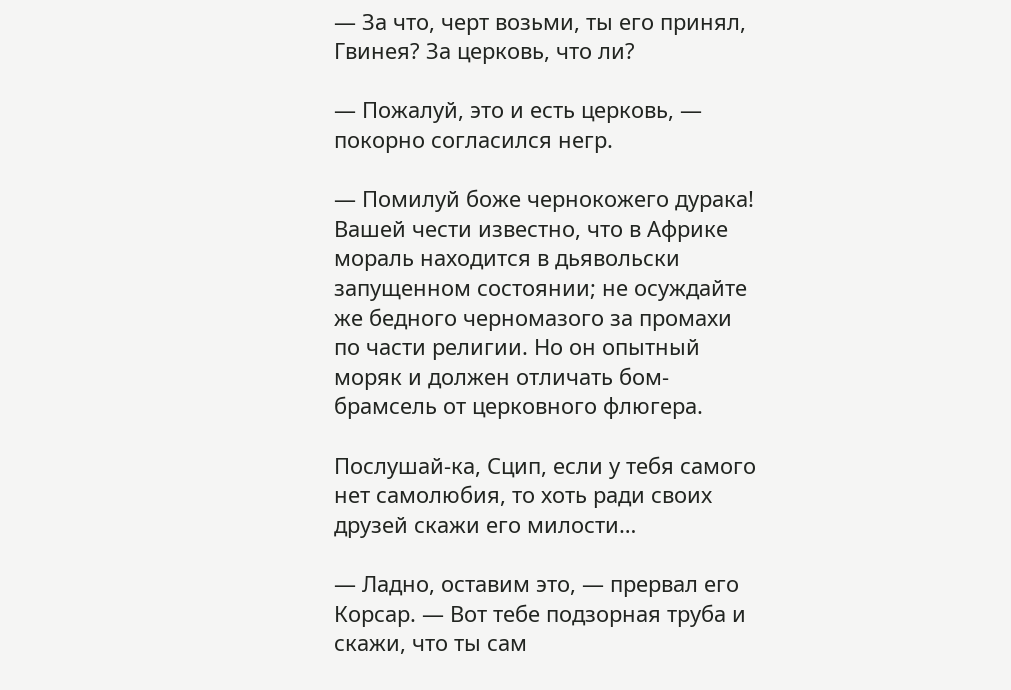— За что, черт возьми, ты его принял, Гвинея? За церковь, что ли?

— Пожалуй, это и есть церковь, — покорно согласился негр.

— Помилуй боже чернокожего дурака! Вашей чести известно, что в Африке мораль находится в дьявольски запущенном состоянии; не осуждайте же бедного черномазого за промахи по части религии. Но он опытный моряк и должен отличать бом-брамсель от церковного флюгера.

Послушай-ка, Сцип, если у тебя самого нет самолюбия, то хоть ради своих друзей скажи его милости…

— Ладно, оставим это, — прервал его Корсар. — Вот тебе подзорная труба и скажи, что ты сам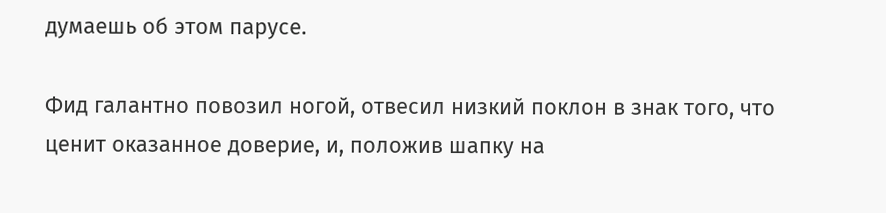думаешь об этом парусе.

Фид галантно повозил ногой, отвесил низкий поклон в знак того, что ценит оказанное доверие, и, положив шапку на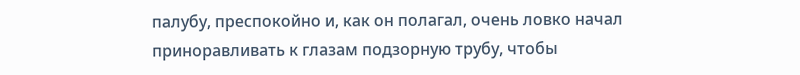палубу, преспокойно и, как он полагал, очень ловко начал приноравливать к глазам подзорную трубу, чтобы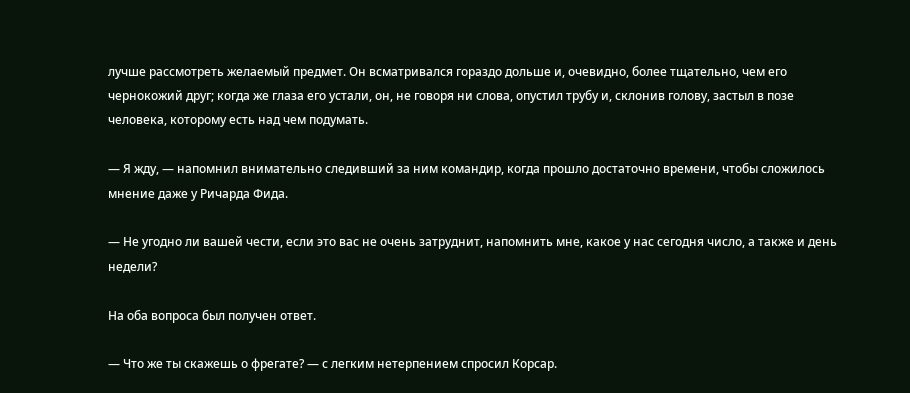лучше рассмотреть желаемый предмет. Он всматривался гораздо дольше и, очевидно, более тщательно, чем его чернокожий друг; когда же глаза его устали, он, не говоря ни слова, опустил трубу и, склонив голову, застыл в позе человека, которому есть над чем подумать.

— Я жду, — напомнил внимательно следивший за ним командир, когда прошло достаточно времени, чтобы сложилось мнение даже у Ричарда Фида.

— Не угодно ли вашей чести, если это вас не очень затруднит, напомнить мне, какое у нас сегодня число, а также и день недели?

На оба вопроса был получен ответ.

— Что же ты скажешь о фрегате? — с легким нетерпением спросил Корсар.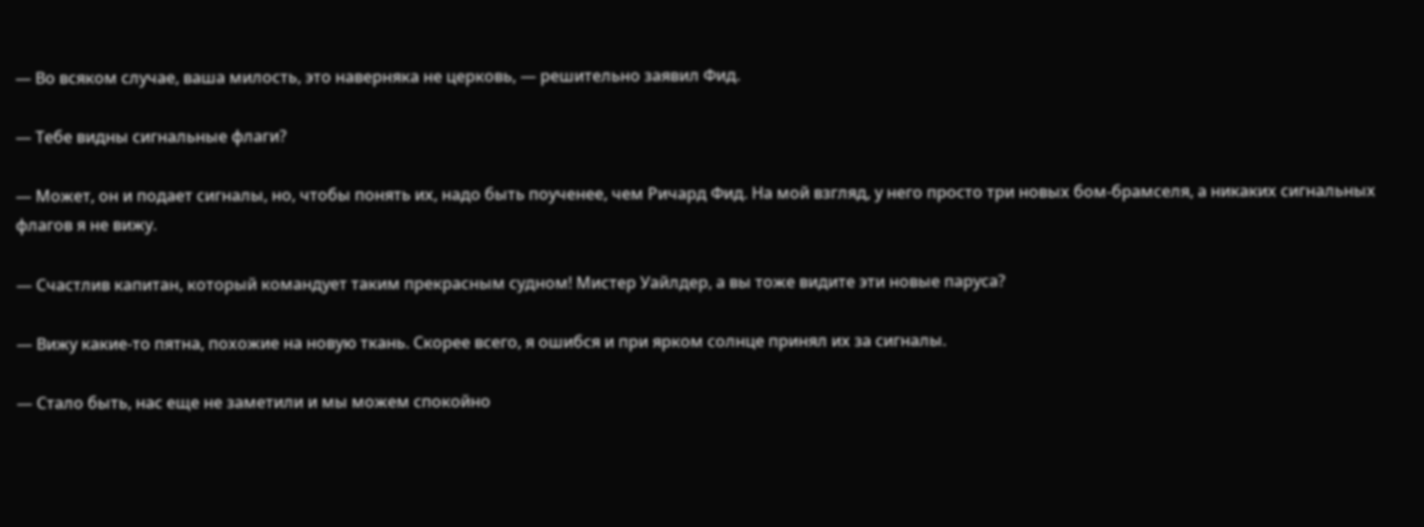— Во всяком случае, ваша милость, это наверняка не церковь, — решительно заявил Фид.

— Тебе видны сигнальные флаги?

— Может, он и подает сигналы, но, чтобы понять их, надо быть поученее, чем Ричард Фид. На мой взгляд, у него просто три новых бом-брамселя, а никаких сигнальных флагов я не вижу.

— Счастлив капитан, который командует таким прекрасным судном! Мистер Уайлдер, а вы тоже видите эти новые паруса?

— Вижу какие-то пятна, похожие на новую ткань. Скорее всего, я ошибся и при ярком солнце принял их за сигналы.

— Стало быть, нас еще не заметили и мы можем спокойно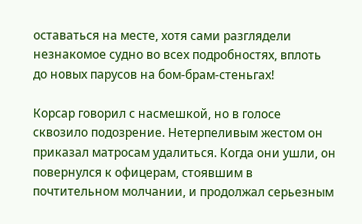оставаться на месте, хотя сами разглядели незнакомое судно во всех подробностях, вплоть до новых парусов на бом-брам-стеньгах!

Корсар говорил с насмешкой, но в голосе сквозило подозрение. Нетерпеливым жестом он приказал матросам удалиться. Когда они ушли, он повернулся к офицерам, стоявшим в почтительном молчании, и продолжал серьезным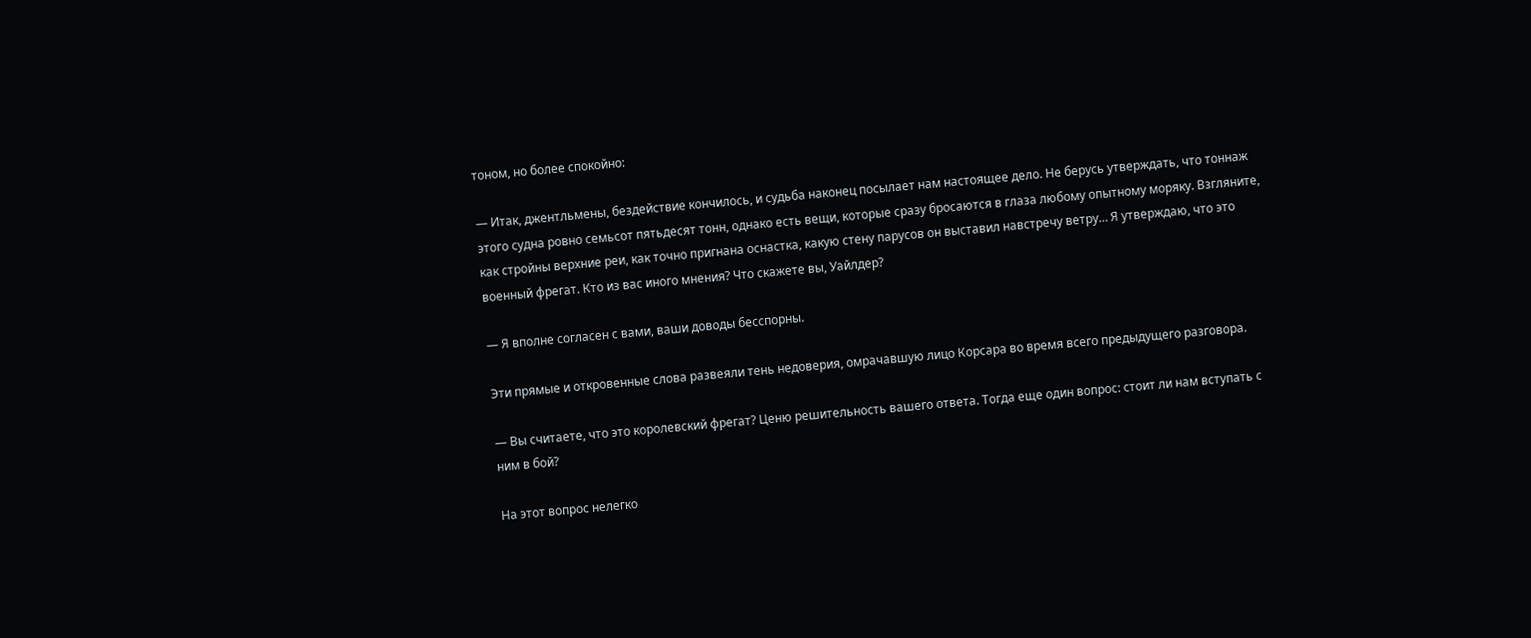тоном, но более спокойно:

— Итак, джентльмены, бездействие кончилось, и судьба наконец посылает нам настоящее дело. Не берусь утверждать, что тоннаж этого судна ровно семьсот пятьдесят тонн, однако есть вещи, которые сразу бросаются в глаза любому опытному моряку. Взгляните, как стройны верхние реи, как точно пригнана оснастка, какую стену парусов он выставил навстречу ветру… Я утверждаю, что это военный фрегат. Кто из вас иного мнения? Что скажете вы, Уайлдер?

— Я вполне согласен с вами, ваши доводы бесспорны.

Эти прямые и откровенные слова развеяли тень недоверия, омрачавшую лицо Корсара во время всего предыдущего разговора.

— Вы считаете, что это королевский фрегат? Ценю решительность вашего ответа. Тогда еще один вопрос: стоит ли нам вступать с ним в бой?

На этот вопрос нелегко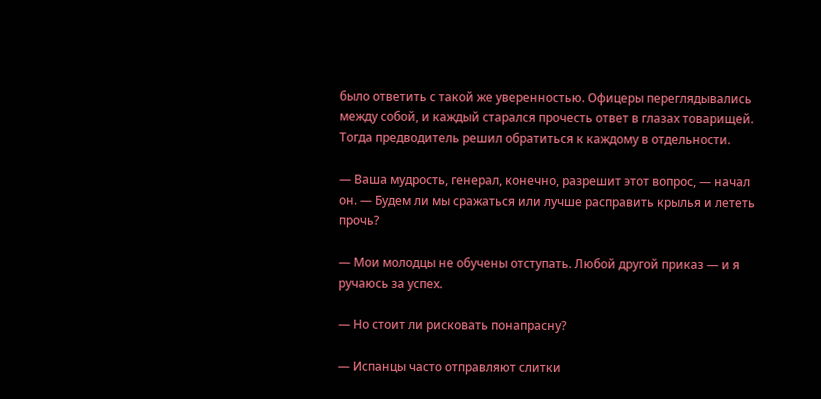было ответить с такой же уверенностью. Офицеры переглядывались между собой, и каждый старался прочесть ответ в глазах товарищей. Тогда предводитель решил обратиться к каждому в отдельности.

— Ваша мудрость, генерал, конечно, разрешит этот вопрос, — начал он. — Будем ли мы сражаться или лучше расправить крылья и лететь прочь?

— Мои молодцы не обучены отступать. Любой другой приказ — и я ручаюсь за успех.

— Но стоит ли рисковать понапрасну?

— Испанцы часто отправляют слитки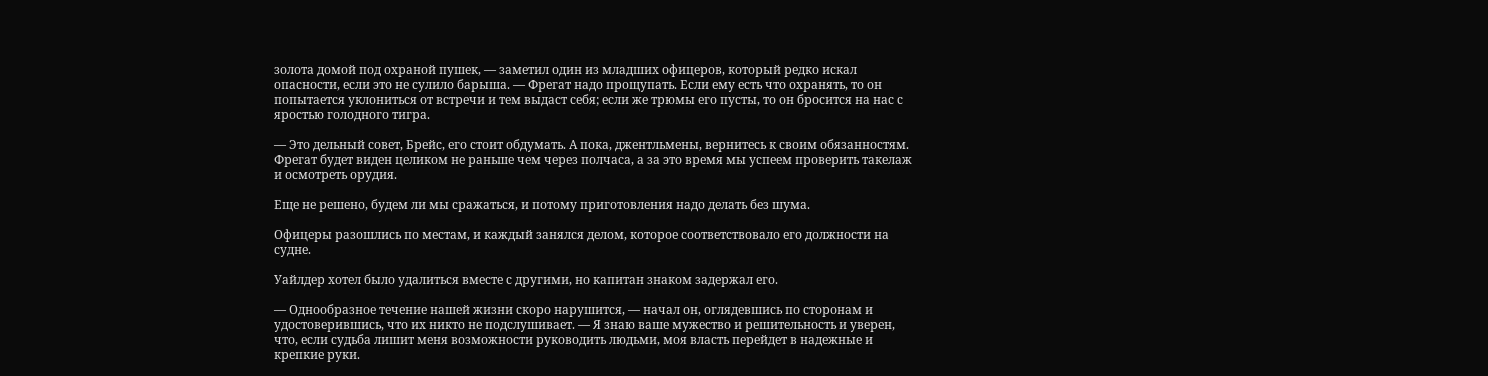золота домой под охраной пушек, — заметил один из младших офицеров, который редко искал опасности, если это не сулило барыша. — Фрегат надо прощупать. Если ему есть что охранять, то он попытается уклониться от встречи и тем выдаст себя; если же трюмы его пусты, то он бросится на нас с яростью голодного тигра.

— Это дельный совет, Брейс, его стоит обдумать. А пока, джентльмены, вернитесь к своим обязанностям. Фрегат будет виден целиком не раньше чем через полчаса, а за это время мы успеем проверить такелаж и осмотреть орудия.

Еще не решено, будем ли мы сражаться, и потому приготовления надо делать без шума.

Офицеры разошлись по местам, и каждый занялся делом, которое соответствовало его должности на судне.

Уайлдер хотел было удалиться вместе с другими, но капитан знаком задержал его.

— Однообразное течение нашей жизни скоро нарушится, — начал он, оглядевшись по сторонам и удостоверившись, что их никто не подслушивает. — Я знаю ваше мужество и решительность и уверен, что, если судьба лишит меня возможности руководить людьми, моя власть перейдет в надежные и крепкие руки.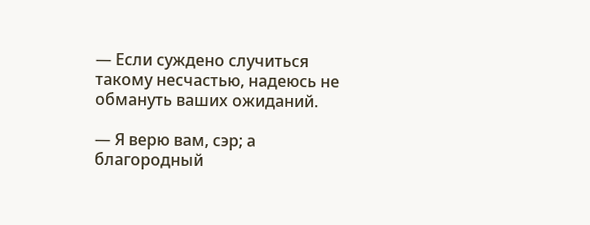— Если суждено случиться такому несчастью, надеюсь не обмануть ваших ожиданий.

— Я верю вам, сэр; а благородный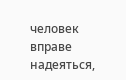человек вправе надеяться,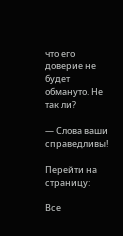что его доверие не будет обмануто. Не так ли?

— Слова ваши справедливы!

Перейти на страницу:

Все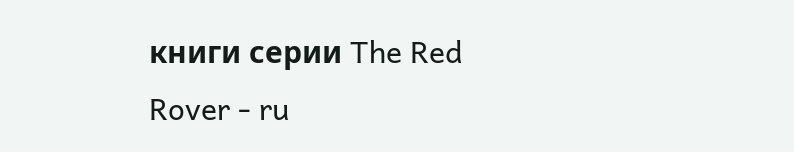книги серии The Red Rover - ru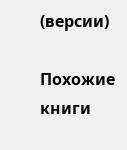(версии)

Похожие книги